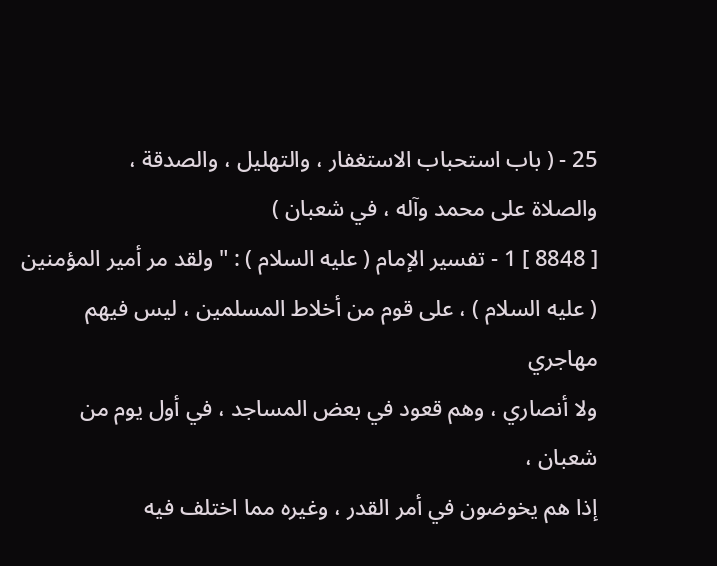25 - ( باب استحباب الاستغفار ، والتهليل ، والصدقة ،
والصلاة على محمد وآله ، في شعبان )
[ 8848 ] 1 - تفسير الإمام ( عليه السلام ) : " ولقد مر أمير المؤمنين
( عليه السلام ) ، على قوم من أخلاط المسلمين ، ليس فيهم مهاجري
ولا أنصاري ، وهم قعود في بعض المساجد ، في أول يوم من شعبان ،
إذا هم يخوضون في أمر القدر ، وغيره مما اختلف فيه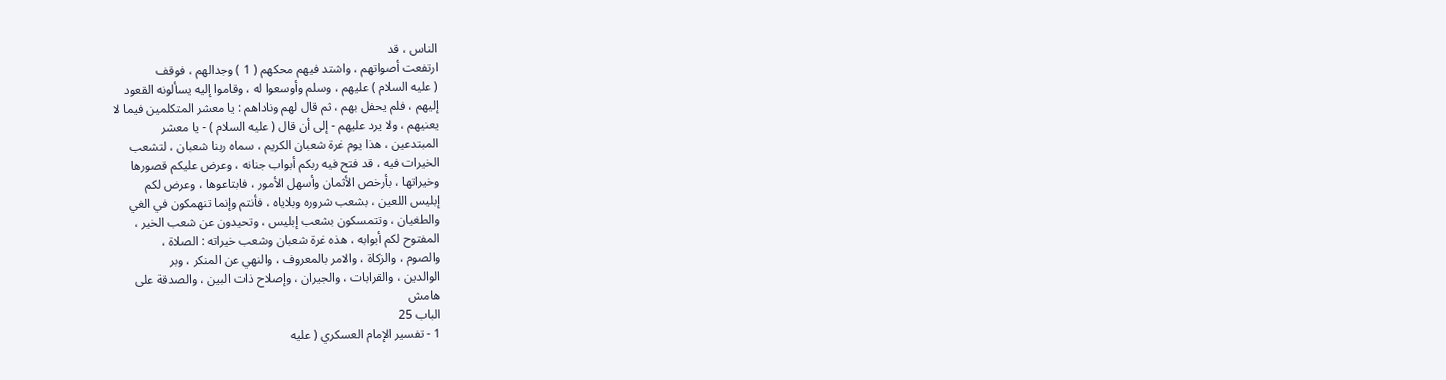الناس ، قد
ارتفعت أصواتهم ، واشتد فيهم محكهم ( 1 ) وجدالهم ، فوقف
( عليه السلام ) عليهم ، وسلم وأوسعوا له ، وقاموا إليه يسألونه القعود
إليهم ، فلم يحفل بهم ، ثم قال لهم وناداهم : يا معشر المتكلمين فيما لا
يعنيهم ، ولا يرد عليهم - إلى أن قال ( عليه السلام ) - يا معشر
المبتدعين ، هذا يوم غرة شعبان الكريم ، سماه ربنا شعبان ، لتشعب
الخيرات فيه ، قد فتح فيه ربكم أبواب جنانه ، وعرض عليكم قصورها
وخيراتها ، بأرخص الأثمان وأسهل الأمور ، فابتاعوها ، وعرض لكم
إبليس اللعين ، بشعب شروره وبلاياه ، فأنتم وإنما تنهمكون في الغي
والطغيان ، وتتمسكون بشعب إبليس ، وتحيدون عن شعب الخير ،
المفتوح لكم أبوابه ، هذه غرة شعبان وشعب خيراته : الصلاة ،
والصوم ، والزكاة ، والامر بالمعروف ، والنهي عن المنكر ، وبر
الوالدين ، والقرابات ، والجيران ، وإصلاح ذات البين ، والصدقة على
هامش
الباب 25
1 - تفسير الإمام العسكري ( عليه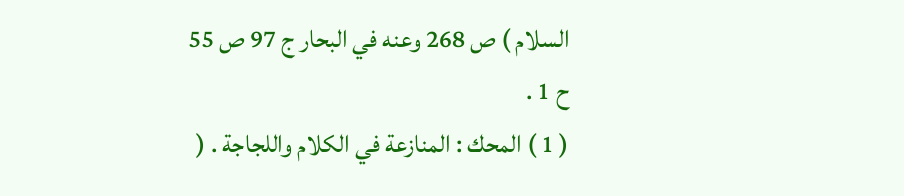السلام ) ص 268 وعنه في البحار ج 97 ص 55
ح 1 .
( 1 ) المحك : المنازعة في الكلام واللجاجة . (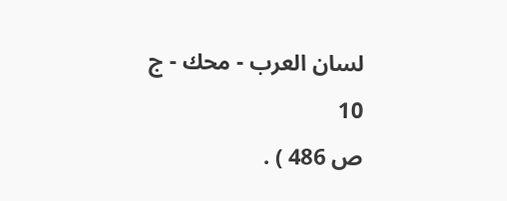لسان العرب - محك - ج 10
ص 486 ) .